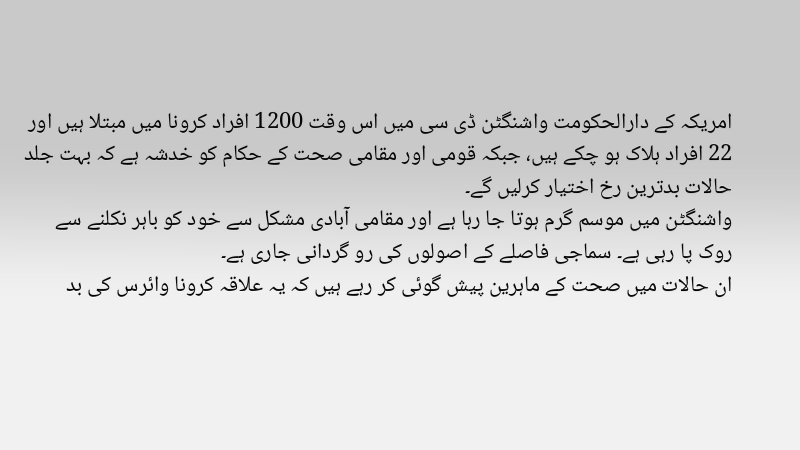امریکہ کے دارالحکومت واشنگٹن ڈی سی میں اس وقت 1200 افراد کرونا میں مبتلا ہیں اور 22 افراد ہلاک ہو چکے ہیں، جبکہ قومی اور مقامی صحت کے حکام کو خدشہ ہے کہ بہت جلد حالات بدترین رخ اختیار کرلیں گے۔
واشنگٹن میں موسم گرم ہوتا جا رہا ہے اور مقامی آبادی مشکل سے خود کو باہر نکلنے سے روک پا رہی ہے۔ سماجی فاصلے کے اصولوں کی رو گردانی جاری ہے۔
ان حالات میں صحت کے ماہرین پیش گوئی کر رہے ہیں کہ یہ علاقہ کرونا وائرس کی بد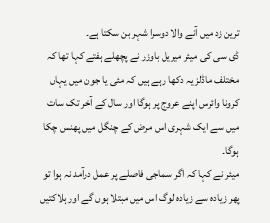ترین زد میں آنے والا دوسرا شہر بن سکتا ہے۔
ڈی سی کی میئر میریل باوزر نے پچھلے ہفتے کہا تھا کہ مختلف ماڈلز یہ دکھا رہے ہیں کہ مئی یا جون میں یہاں کرونا وائرس اپنے عروج پر ہوگا اور سال کے آخر تک سات میں سے ایک شہری اس مرض کے چنگل میں پھنس چکا ہوگا۔
میئر نے کہا کہ اگر سماجی فاصلے پر عمل درآمد نہ ہوا تو پھر زیادہ سے زیادہ لوگ اس میں مبتلا ہوں گے اور ہلاکتیں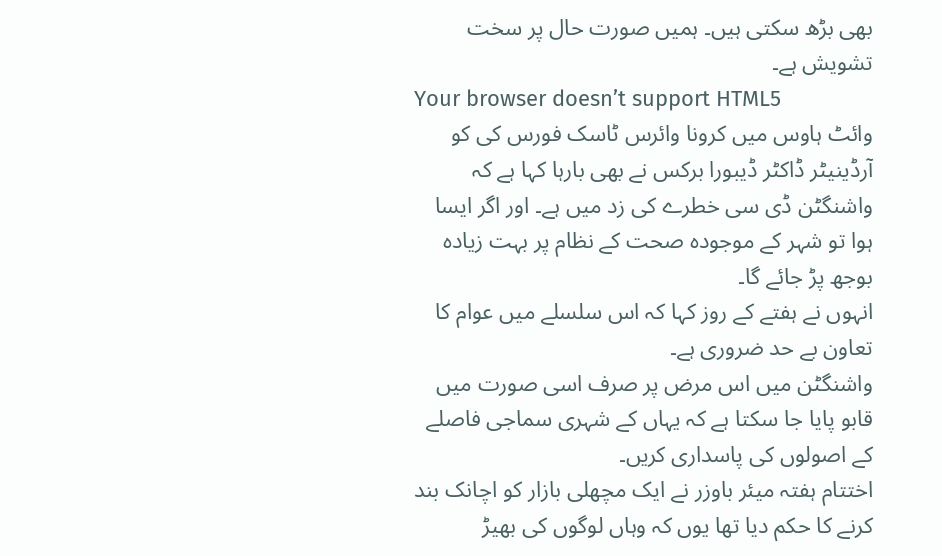بھی بڑھ سکتی ہیں۔ ہمیں صورت حال پر سخت تشویش ہے۔
Your browser doesn’t support HTML5
وائٹ ہاوس میں کرونا وائرس ٹاسک فورس کی کو آرڈینیٹر ڈاکٹر ڈیبورا برکس نے بھی بارہا کہا ہے کہ واشنگٹن ڈی سی خطرے کی زد میں ہے۔ اور اگر ایسا ہوا تو شہر کے موجودہ صحت کے نظام پر بہت زیادہ بوجھ پڑ جائے گا۔
انہوں نے ہفتے کے روز کہا کہ اس سلسلے میں عوام کا تعاون بے حد ضروری ہے۔
واشنگٹن میں اس مرض پر صرف اسی صورت میں قابو پایا جا سکتا ہے کہ یہاں کے شہری سماجی فاصلے کے اصولوں کی پاسداری کریں۔
اختتام ہفتہ میئر باوزر نے ایک مچھلی بازار کو اچانک بند کرنے کا حکم دیا تھا یوں کہ وہاں لوگوں کی بھیڑ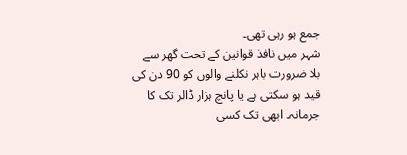جمع ہو رہی تھی۔
شہر میں نافذ قوانین کے تحت گھر سے بلا ضرورت باہر نکلنے والوں کو 90 دن کی قید ہو سکتی ہے یا پانچ ہزار ڈالر تک کا جرمانہ۔ ابھی تک کسی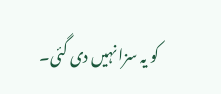کو یہ سزا نہیں دی گئی۔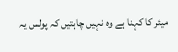میئر کا کہنا ہے وہ نہیں چاہتیں کہ پولس یہ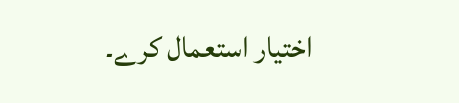اختیار استعمال کرے۔